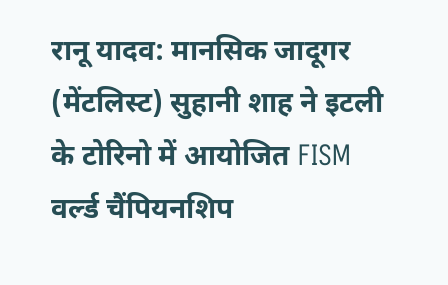रानू यादव: मानसिक जादूगर (मेंटलिस्ट) सुहानी शाह ने इटली के टोरिनो में आयोजित FISM वर्ल्ड चैंपियनशिप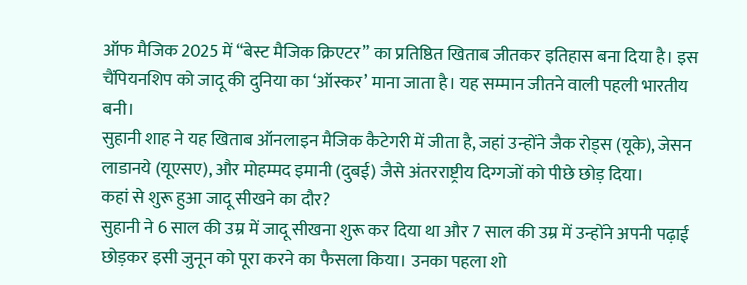ऑफ मैजिक 2025 में “बेस्ट मैजिक क्रिएटर” का प्रतिष्ठित खिताब जीतकर इतिहास बना दिया है। इस चैंपियनशिप को जादू की दुनिया का ‘ऑस्कर’ माना जाता है। यह सम्मान जीतने वाली पहली भारतीय बनी।
सुहानी शाह ने यह खिताब ऑनलाइन मैजिक कैटेगरी में जीता है, जहां उन्होंने जैक रोड्स (यूके), जेसन लाडानये (यूएसए), और मोहम्मद इमानी (दुबई) जैसे अंतरराष्ट्रीय दिग्गजों को पीछे छोड़ दिया।
कहां से शुरू हुआ जादू सीखने का दौर?
सुहानी ने 6 साल की उम्र में जादू सीखना शुरू कर दिया था और 7 साल की उम्र में उन्होंने अपनी पढ़ाई छोड़कर इसी जुनून को पूरा करने का फैसला किया। उनका पहला शो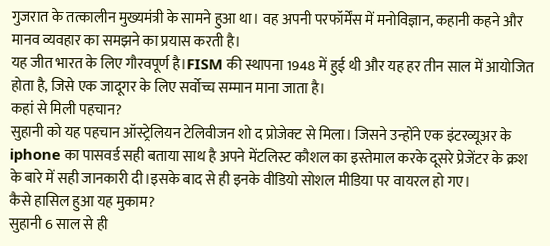गुजरात के तत्कालीन मुख्यमंत्री के सामने हुआ था। वह अपनी परफॉर्मेंस में मनोविज्ञान, कहानी कहने और मानव व्यवहार का समझने का प्रयास करती है।
यह जीत भारत के लिए गौरवपूर्ण है।FISM की स्थापना 1948 में हुई थी और यह हर तीन साल में आयोजित होता है, जिसे एक जादूगर के लिए सर्वोच्च सम्मान माना जाता है।
कहां से मिली पहचान?
सुहानी को यह पहचान ऑस्ट्रेलियन टेलिवीजन शो द प्रोजेक्ट से मिला। जिसने उन्होंने एक इंटरव्यूअर के iphone का पासवर्ड सही बताया साथ है अपने मेंटलिस्ट कौशल का इस्तेमाल करके दूसरे प्रेजेंटर के क्रश के बारे में सही जानकारी दी।इसके बाद से ही इनके वीडियो सोशल मीडिया पर वायरल हो गए।
कैसे हासिल हुआ यह मुकाम?
सुहानी 6 साल से ही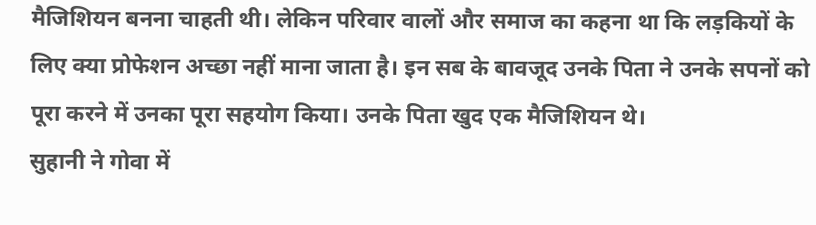मैजिशियन बनना चाहती थी। लेकिन परिवार वालों और समाज का कहना था कि लड़कियों के लिए क्या प्रोफेशन अच्छा नहीं माना जाता है। इन सब के बावजूद उनके पिता ने उनके सपनों को पूरा करने में उनका पूरा सहयोग किया। उनके पिता खुद एक मैजिशियन थे।
सुहानी ने गोवा में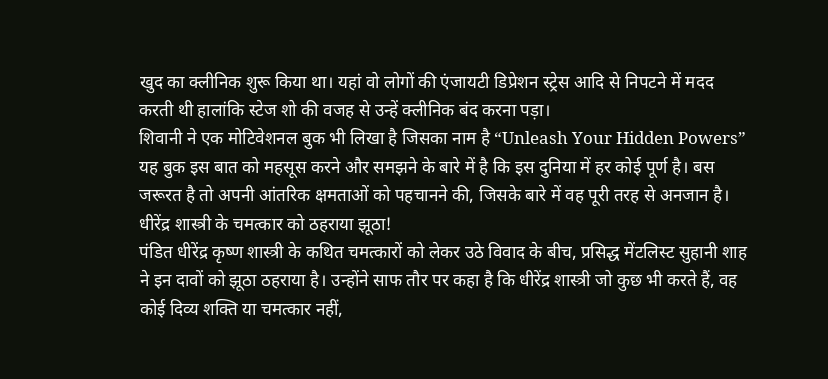खुद का क्लीनिक शुरू किया था। यहां वो लोगों की एंजायटी डिप्रेशन स्ट्रेस आदि से निपटने में मदद करती थी हालांकि स्टेज शो की वजह से उन्हें क्लीनिक बंद करना पड़ा।
शिवानी ने एक मोटिवेशनल बुक भी लिखा है जिसका नाम है “Unleash Your Hidden Powers” यह बुक इस बात को महसूस करने और समझने के बारे में है कि इस दुनिया में हर कोई पूर्ण है। बस जरूरत है तो अपनी आंतरिक क्षमताओं को पहचानने की, जिसके बारे में वह पूरी तरह से अनजान है।
धीरेंद्र शास्त्री के चमत्कार को ठहराया झूठा!
पंडित धीरेंद्र कृष्ण शास्त्री के कथित चमत्कारों को लेकर उठे विवाद के बीच, प्रसिद्ध मेंटलिस्ट सुहानी शाह ने इन दावों को झूठा ठहराया है। उन्होंने साफ तौर पर कहा है कि धीरेंद्र शास्त्री जो कुछ भी करते हैं, वह कोई दिव्य शक्ति या चमत्कार नहीं,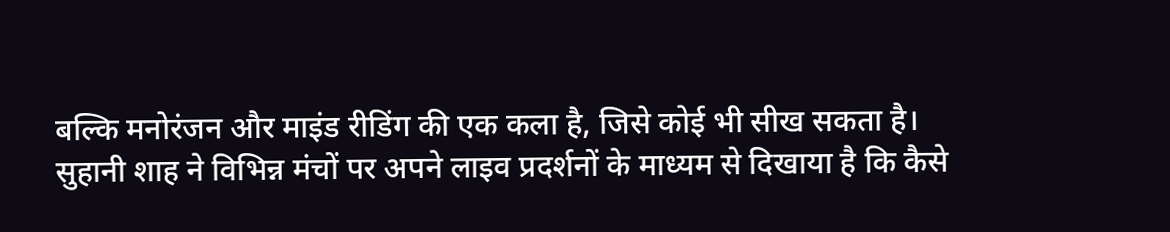बल्कि मनोरंजन और माइंड रीडिंग की एक कला है, जिसे कोई भी सीख सकता है।
सुहानी शाह ने विभिन्न मंचों पर अपने लाइव प्रदर्शनों के माध्यम से दिखाया है कि कैसे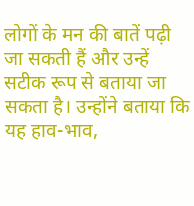लोगों के मन की बातें पढ़ी जा सकती हैं और उन्हें सटीक रूप से बताया जा सकता है। उन्होंने बताया कि यह हाव-भाव,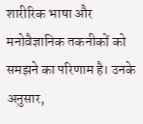शारीरिक भाषा और मनोवैज्ञानिक तकनीकों को समझने का परिणाम है। उनके अनुसार,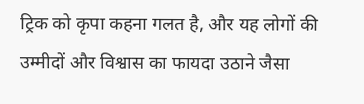ट्रिक को कृपा कहना गलत है, और यह लोगों की उम्मीदों और विश्वास का फायदा उठाने जैसा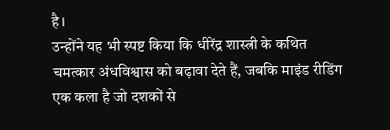है।
उन्होंने यह भी स्पष्ट किया कि धीरेंद्र शास्त्री के कथित चमत्कार अंधविश्वास को बढ़ावा देते हैं, जबकि माइंड रीडिंग एक कला है जो दशकों से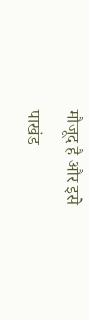मौजूद है और इसे पाखंड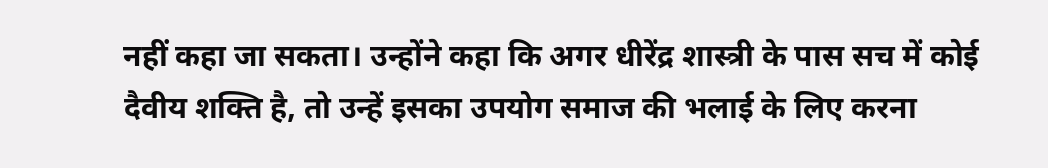नहीं कहा जा सकता। उन्होंने कहा कि अगर धीरेंद्र शास्त्री के पास सच में कोई दैवीय शक्ति है, तो उन्हें इसका उपयोग समाज की भलाई के लिए करना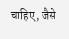चाहिए, जैसे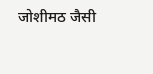जोशीमठ जैसी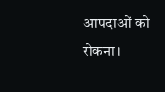आपदाओं को रोकना।